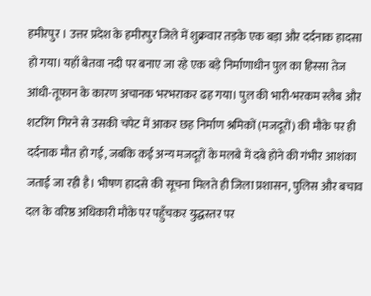हमीरपुर । उत्तर प्रदेश के हमीरपुर जिले में शुक्रवार तड़के एक बड़ा और दर्दनाक हादसा हो गया। यहाँ बेतवा नदी पर बनाए जा रहे एक बड़े निर्माणाधीन पुल का हिस्सा तेज आंधी-तूफान के कारण अचानक भरभराकर ढह गया। पुल की भारी-भरकम स्लैब और शटरिंग गिरने से उसकी चपेट में आकर छह निर्माण श्रमिकों (मजदूरों) की मौके पर ही दर्दनाक मौत हो गई, जबकि कई अन्य मजदूरों के मलबे में दबे होने की गंभीर आशंका जताई जा रही है। भीषण हादसे की सूचना मिलते ही जिला प्रशासन, पुलिस और बचाव दल के वरिष्ठ अधिकारी मौके पर पहुँचकर युद्धस्तर पर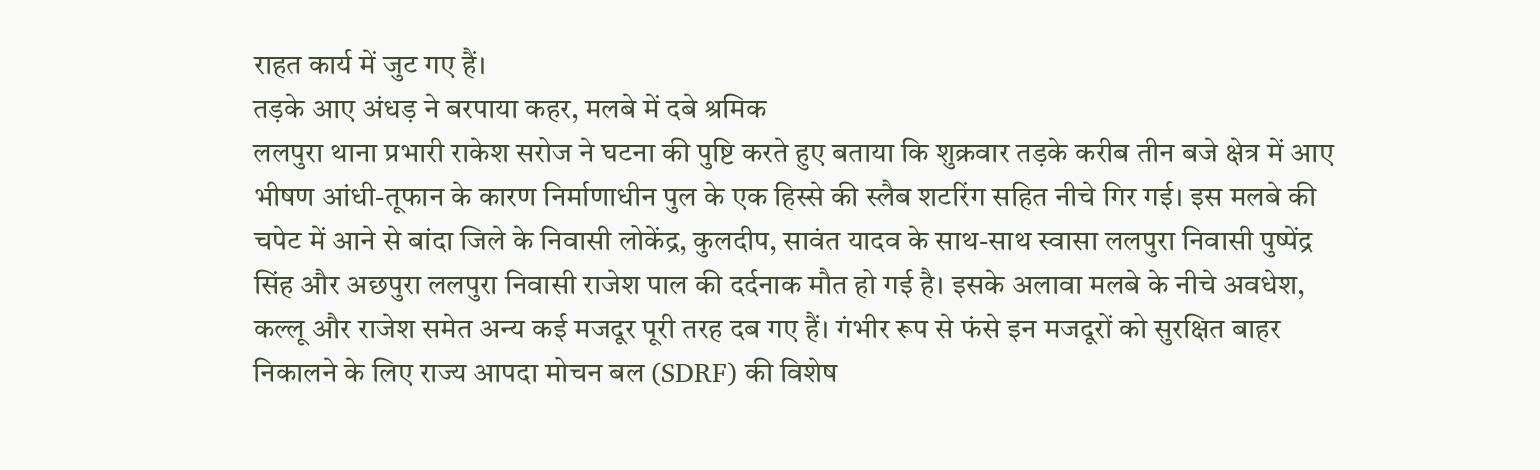राहत कार्य में जुट गए हैं।
तड़के आए अंधड़ ने बरपाया कहर, मलबे में दबे श्रमिक
ललपुरा थाना प्रभारी राकेश सरोज ने घटना की पुष्टि करते हुए बताया कि शुक्रवार तड़के करीब तीन बजे क्षेत्र में आए भीषण आंधी-तूफान के कारण निर्माणाधीन पुल के एक हिस्से की स्लैब शटरिंग सहित नीचे गिर गई। इस मलबे की चपेट में आने से बांदा जिले के निवासी लोकेंद्र, कुलदीप, सावंत यादव के साथ-साथ स्वासा ललपुरा निवासी पुष्पेंद्र सिंह और अछपुरा ललपुरा निवासी राजेश पाल की दर्दनाक मौत हो गई है। इसके अलावा मलबे के नीचे अवधेश, कल्लू और राजेश समेत अन्य कई मजदूर पूरी तरह दब गए हैं। गंभीर रूप से फंसे इन मजदूरों को सुरक्षित बाहर निकालने के लिए राज्य आपदा मोचन बल (SDRF) की विशेष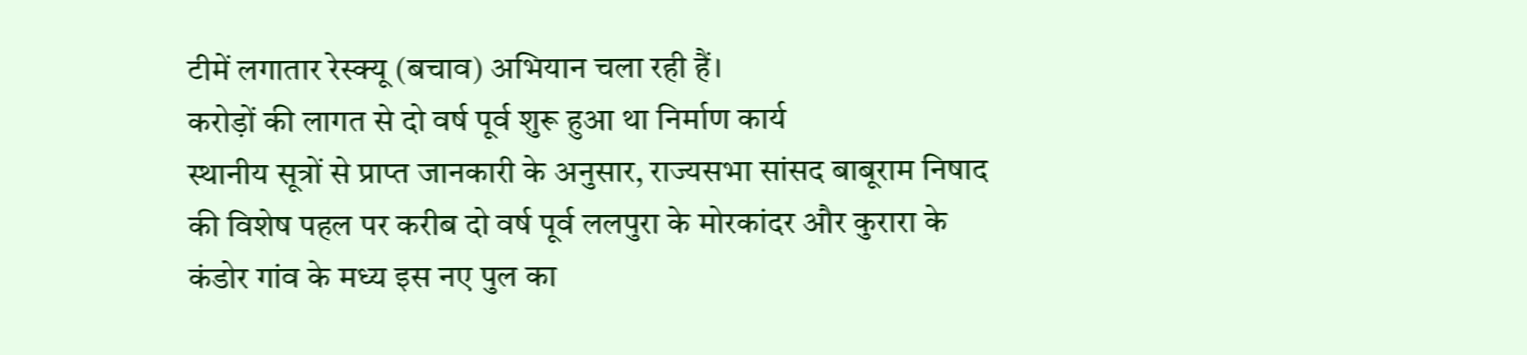टीमें लगातार रेस्क्यू (बचाव) अभियान चला रही हैं।
करोड़ों की लागत से दो वर्ष पूर्व शुरू हुआ था निर्माण कार्य
स्थानीय सूत्रों से प्राप्त जानकारी के अनुसार, राज्यसभा सांसद बाबूराम निषाद की विशेष पहल पर करीब दो वर्ष पूर्व ललपुरा के मोरकांदर और कुरारा के कंडोर गांव के मध्य इस नए पुल का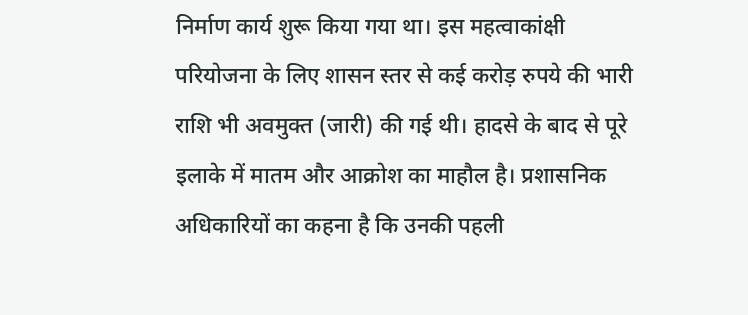निर्माण कार्य शुरू किया गया था। इस महत्वाकांक्षी परियोजना के लिए शासन स्तर से कई करोड़ रुपये की भारी राशि भी अवमुक्त (जारी) की गई थी। हादसे के बाद से पूरे इलाके में मातम और आक्रोश का माहौल है। प्रशासनिक अधिकारियों का कहना है कि उनकी पहली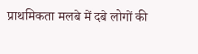प्राथमिकता मलबे में दबे लोगों की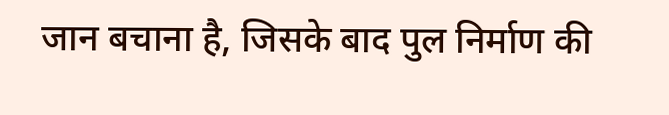जान बचाना है, जिसके बाद पुल निर्माण की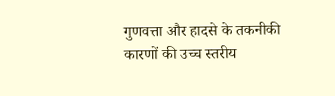गुणवत्ता और हादसे के तकनीकी कारणों की उच्च स्तरीय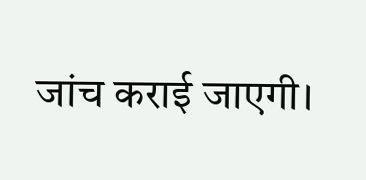जांच कराई जाएगी।